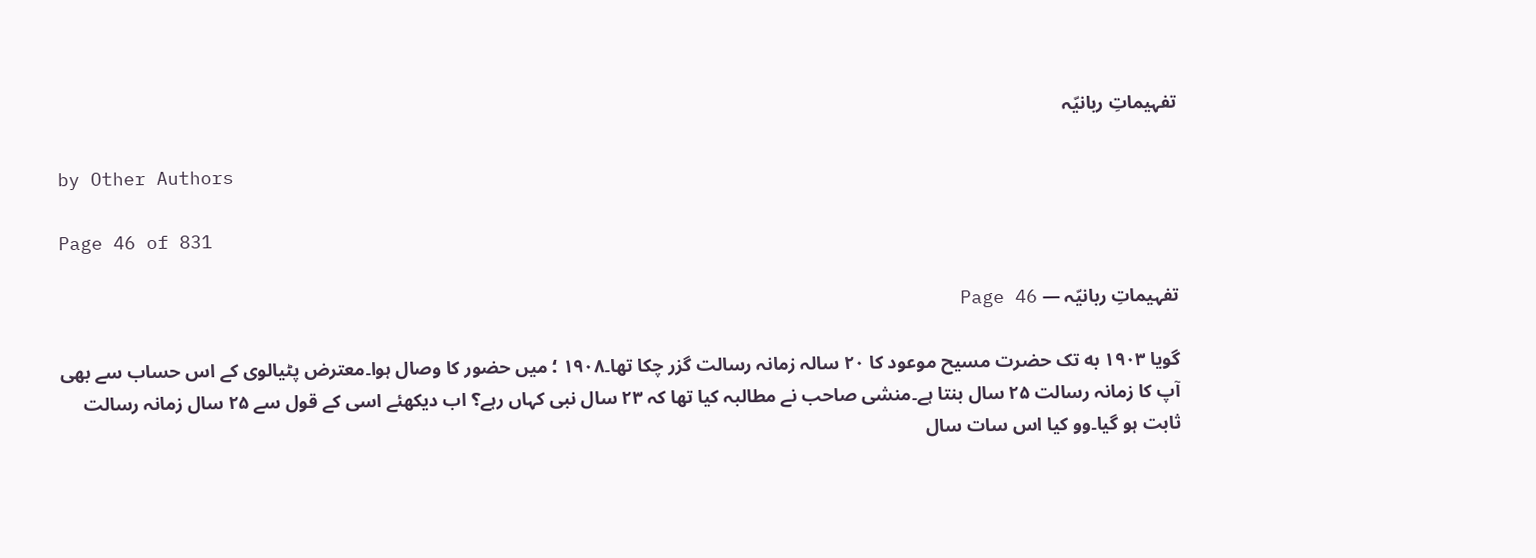تفہیماتِ ربانیّہ

by Other Authors

Page 46 of 831

تفہیماتِ ربانیّہ — Page 46

گویا ۱۹۰۳ به تک حضرت مسیح موعود کا ۲۰ سالہ زمانہ رسالت گزر چکا تھا۔۱۹۰۸ ؛ میں حضور کا وصال ہوا۔معترض پٹیالوی کے اس حساب سے بھی آپ کا زمانہ رسالت ۲۵ سال بنتا ہے۔منشی صاحب نے مطالبہ کیا تھا کہ ۲۳ سال نبی کہاں رہے؟ اب دیکھئے اسی کے قول سے ۲۵ سال زمانہ رسالت ثابت ہو گیا۔وو کیا اس سات سال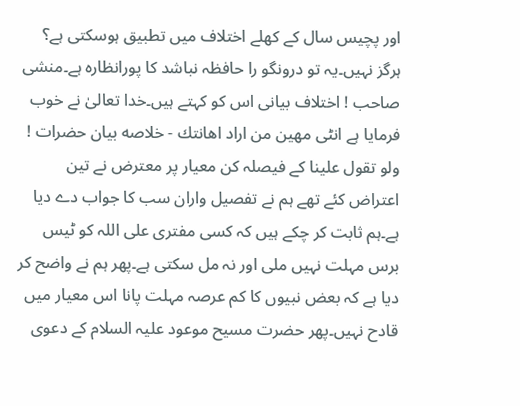اور پچیس سال کے کھلے اختلاف میں تطبیق ہوسکتی ہے؟ ہرگز نہیں۔یہ تو درونگو را حافظہ نباشد کا پورانظارہ ہے۔منشی صاحب ! اختلاف بیانی اس کو کہتے ہیں۔خدا تعالیٰ نے خوب فرمایا ہے انٹی مهين من اراد اهانتك - خلاصه بیان حضرات ! ولو تقول علینا کے فیصلہ کن معیار پر معترض نے تین اعتراض کئے تھے ہم نے تفصیل واران سب کا جواب دے دیا ہے۔ہم ثابت کر چکے ہیں کہ کسی مفتری علی اللہ کو ٹیس برس مہلت نہیں ملی اور نہ مل سکتی ہے۔پھر ہم نے واضح کر دیا ہے کہ بعض نبیوں کا کم عرصہ مہلت پانا اس معیار میں قادح نہیں۔پھر حضرت مسیح موعود علیہ السلام کے دعوی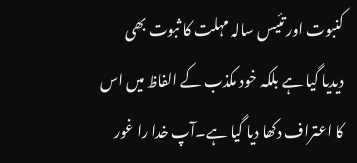کنبوت اور تئیس سالہ مہلت کا ثبوت بھی دیدیا گیا ہے بلکہ خود مکذب کے الفاظ میں اس کا اعتراف دکھا دیا گیا ہے۔آپ خدا را غور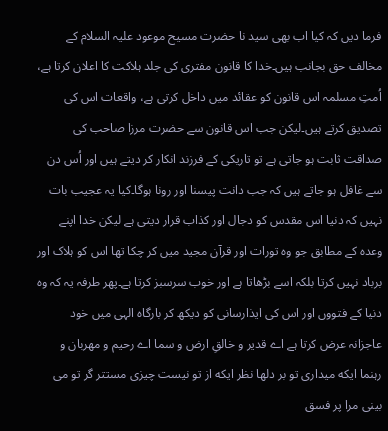فرما دیں کہ کیا اب بھی سید نا حضرت مسیح موعود علیہ السلام کے مخالف حق بجانب ہیں۔خدا کا قانون مفتری کی جلد ہلاکت کا اعلان کرتا ہے، اُمتِ مسلمہ اس قانون کو عقائد میں داخل کرتی ہے، واقعات اس کی تصدیق کرتے ہیں۔لیکن جب اس قانون سے حضرت مرزا صاحب کی صداقت ثابت ہو جاتی ہے تو تاریکی کے فرزند انکار کر دیتے ہیں اور اُس دن سے غافل ہو جاتے ہیں کہ جب دانت پیسنا اور رونا ہوگا۔کیا یہ عجیب بات نہیں کہ دنیا اس مقدس کو دجال اور کذاب قرار دیتی ہے لیکن خدا اپنے وعدہ کے مطابق جو وہ تورات اور قرآن مجید میں کر چکا تھا اس کو ہلاک اور برباد نہیں کرتا بلکہ اسے بڑھاتا ہے اور خوب سرسبز کرتا ہے۔پھر طرفہ یہ کہ وہ دنیا کے فتووں اور اس کی ایذارسانی کو دیکھ کر بارگاہ الہی میں خود عاجزانہ عرض کرتا ہے اے قدیر و خالقِ ارض و سما اے رحیم و مهربان و رہنما ایکه میداری تو بر دلها نظر ایکه از تو نیست چیزی مستتر گر تو می بینی مرا پر فسق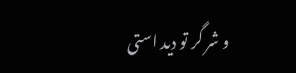و شر گر تو دید استی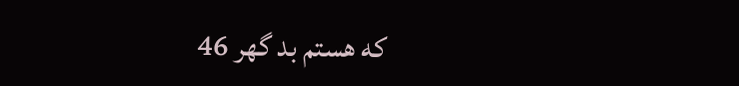که هستم بد گهر 46